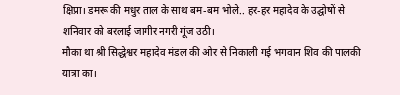क्षिप्रा। डमरू की मधुर ताल के साथ बम-बम भोले.. हर-हर महादेव के उद्घोषों से शनिवार को बरलाई जागीर नगरी गूंज उठी।
मौका था श्री सिद्धेश्वर महादेव मंडल की ओर से निकाली गई भगवान शिव की पालकी यात्रा का।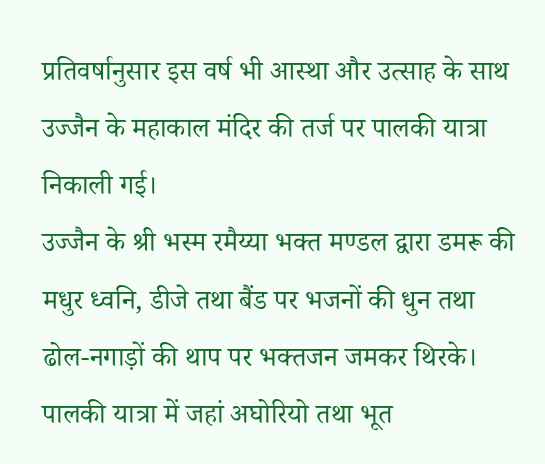प्रतिवर्षानुसार इस वर्ष भी आस्था और उत्साह के साथ उज्जैन के महाकाल मंदिर की तर्ज पर पालकी यात्रा निकाली गई।
उज्जैन के श्री भस्म रमैय्या भक्त मण्डल द्वारा डमरू की मधुर ध्वनि, डीजे तथा बैंड पर भजनों की धुन तथा ढोल-नगाड़ों की थाप पर भक्तजन जमकर थिरके। पालकी यात्रा में जहां अघोरियो तथा भूत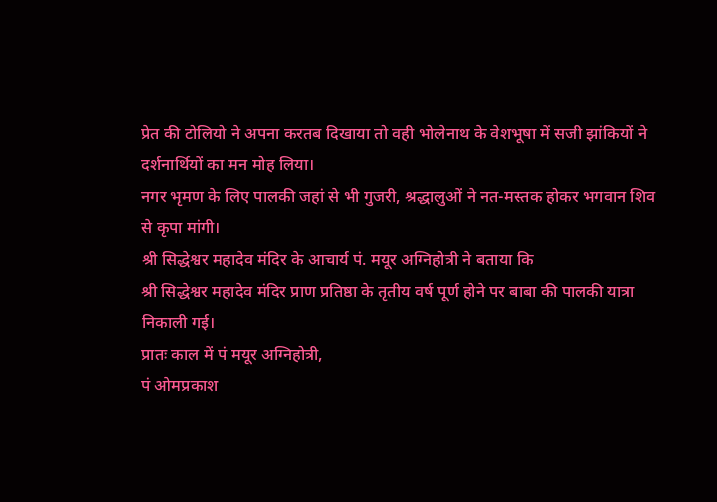प्रेत की टोलियो ने अपना करतब दिखाया तो वही भोलेनाथ के वेशभूषा में सजी झांकियों ने दर्शनार्थियों का मन मोह लिया।
नगर भृमण के लिए पालकी जहां से भी गुजरी, श्रद्धालुओं ने नत-मस्तक होकर भगवान शिव से कृपा मांगी।
श्री सिद्धेश्वर महादेव मंदिर के आचार्य पं. मयूर अग्निहोत्री ने बताया कि
श्री सिद्धेश्वर महादेव मंदिर प्राण प्रतिष्ठा के तृतीय वर्ष पूर्ण होने पर बाबा की पालकी यात्रा निकाली गई।
प्रातः काल में पं मयूर अग्निहोत्री,
पं ओमप्रकाश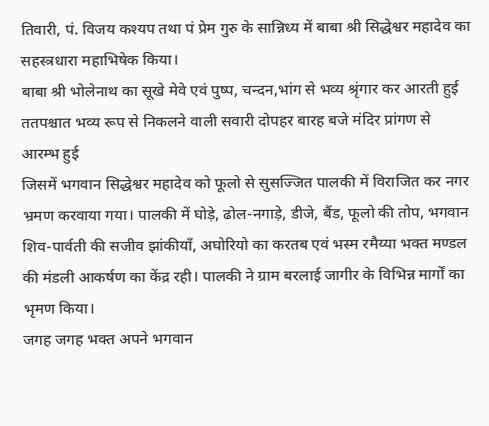तिवारी, पं. विजय कश्यप तथा पं प्रेम गुरु के सान्निध्य में बाबा श्री सिद्धेश्वर महादेव का सहस्त्रधारा महाभिषेक किया।
बाबा श्री भोलेनाथ का सूखे मेवे एवं पुष्प, चन्दन,भांग से भव्य श्रृंगार कर आरती हुई ततपश्चात भव्य रूप से निकलने वाली सवारी दोपहर बारह बजे मंदिर प्रांगण से आरम्भ हुई
जिसमें भगवान सिद्धेश्वर महादेव को फूलो से सुसज्जित पालकी में विराजित कर नगर भ्रमण करवाया गया। पालकी में घोड़े, ढोल-नगाड़े, डीजे, बैंड, फूलो की तोप, भगवान शिव-पार्वती की सजीव झांकीयाँ, अघोरियो का करतब एवं भस्म रमैय्या भक्त मण्डल की मंडली आकर्षण का केंद्र रही। पालकी ने ग्राम बरलाई जागीर के विभिन्न मार्गों का भृमण किया।
जगह जगह भक्त अपने भगवान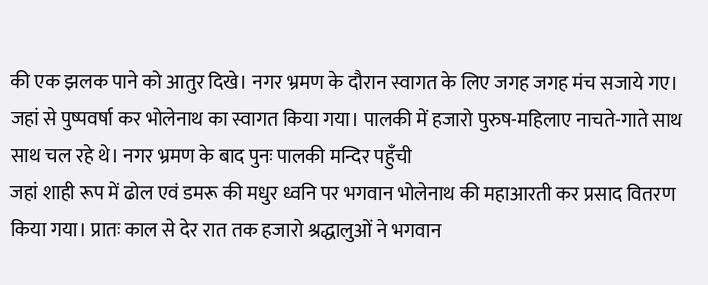की एक झलक पाने को आतुर दिखे। नगर भ्रमण के दौरान स्वागत के लिए जगह जगह मंच सजाये गए।
जहां से पुष्पवर्षा कर भोलेनाथ का स्वागत किया गया। पालकी में हजारो पुरुष-महिलाए नाचते-गाते साथ साथ चल रहे थे। नगर भ्रमण के बाद पुनः पालकी मन्दिर पहुँची
जहां शाही रूप में ढोल एवं डमरू की मधुर ध्वनि पर भगवान भोलेनाथ की महाआरती कर प्रसाद वितरण किया गया। प्रातः काल से देर रात तक हजारो श्रद्धालुओं ने भगवान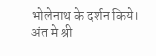भोलेनाथ के दर्शन किये।
अंत मे श्री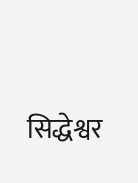सिद्धेश्वर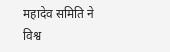महादेव समिति ने विश्व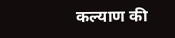कल्याण की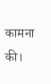कामना की।